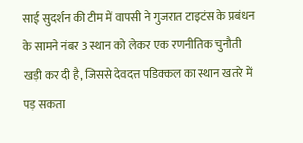साई सुदर्शन की टीम में वापसी ने गुजरात टाइटंस के प्रबंधन के सामने नंबर 3 स्थान को लेकर एक रणनीतिक चुनौती खड़ी कर दी है, जिससे देवदत्त पडिक्कल का स्थान खतरे में पड़ सकता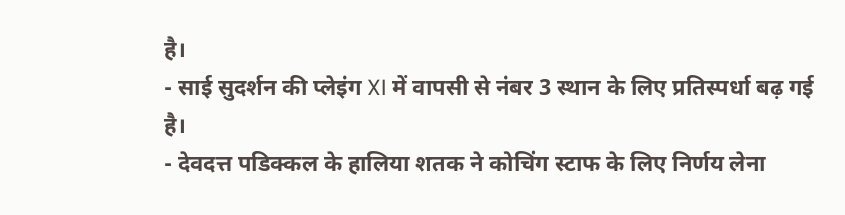है।
- साई सुदर्शन की प्लेइंग XI में वापसी से नंबर 3 स्थान के लिए प्रतिस्पर्धा बढ़ गई है।
- देवदत्त पडिक्कल के हालिया शतक ने कोचिंग स्टाफ के लिए निर्णय लेना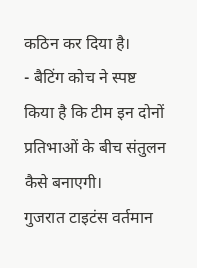कठिन कर दिया है।
- बैटिंग कोच ने स्पष्ट किया है कि टीम इन दोनों प्रतिभाओं के बीच संतुलन कैसे बनाएगी।
गुजरात टाइटंस वर्तमान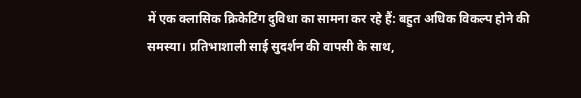में एक क्लासिक क्रिकेटिंग दुविधा का सामना कर रहे हैं: बहुत अधिक विकल्प होने की समस्या। प्रतिभाशाली साई सुदर्शन की वापसी के साथ,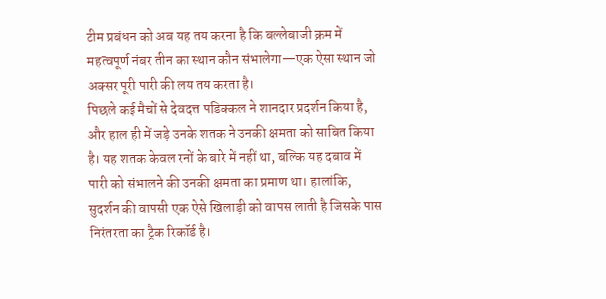टीम प्रबंधन को अब यह तय करना है कि बल्लेबाजी क्रम में महत्वपूर्ण नंबर तीन का स्थान कौन संभालेगा—एक ऐसा स्थान जो अक्सर पूरी पारी की लय तय करता है।
पिछले कई मैचों से देवदत्त पडिक्कल ने शानदार प्रदर्शन किया है, और हाल ही में जड़े उनके शतक ने उनकी क्षमता को साबित किया है। यह शतक केवल रनों के बारे में नहीं था, बल्कि यह दबाव में पारी को संभालने की उनकी क्षमता का प्रमाण था। हालांकि, सुदर्शन की वापसी एक ऐसे खिलाड़ी को वापस लाती है जिसके पास निरंतरता का ट्रैक रिकॉर्ड है।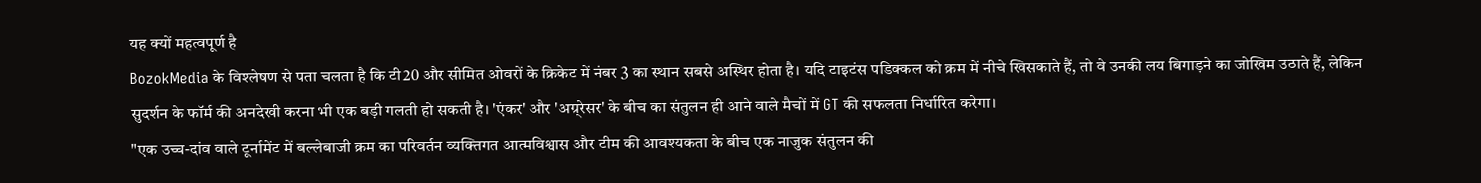यह क्यों महत्वपूर्ण है
BozokMedia के विश्लेषण से पता चलता है कि टी20 और सीमित ओवरों के क्रिकेट में नंबर 3 का स्थान सबसे अस्थिर होता है। यदि टाइटंस पडिक्कल को क्रम में नीचे खिसकाते हैं, तो वे उनकी लय बिगाड़ने का जोखिम उठाते हैं, लेकिन सुदर्शन के फॉर्म की अनदेखी करना भी एक बड़ी गलती हो सकती है। 'एंकर' और 'अग्र्रेसर' के बीच का संतुलन ही आने वाले मैचों में GT की सफलता निर्धारित करेगा।
"एक उच्च-दांव वाले टूर्नामेंट में बल्लेबाजी क्रम का परिवर्तन व्यक्तिगत आत्मविश्वास और टीम की आवश्यकता के बीच एक नाजुक संतुलन की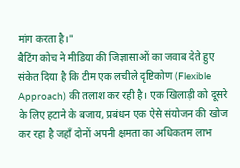मांग करता है।"
बैटिंग कोच ने मीडिया की जिज्ञासाओं का जवाब देते हुए संकेत दिया है कि टीम एक लचीले दृष्टिकोण (Flexible Approach) की तलाश कर रही है। एक खिलाड़ी को दूसरे के लिए हटाने के बजाय, प्रबंधन एक ऐसे संयोजन की खोज कर रहा है जहाँ दोनों अपनी क्षमता का अधिकतम लाभ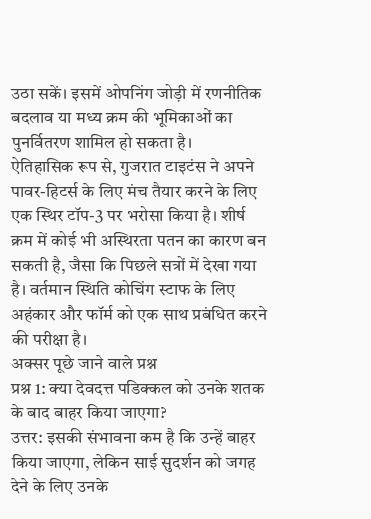उठा सकें। इसमें ओपनिंग जोड़ी में रणनीतिक बदलाव या मध्य क्रम की भूमिकाओं का पुनर्वितरण शामिल हो सकता है।
ऐतिहासिक रूप से, गुजरात टाइटंस ने अपने पावर-हिटर्स के लिए मंच तैयार करने के लिए एक स्थिर टॉप-3 पर भरोसा किया है। शीर्ष क्रम में कोई भी अस्थिरता पतन का कारण बन सकती है, जैसा कि पिछले सत्रों में देखा गया है। वर्तमान स्थिति कोचिंग स्टाफ के लिए अहंकार और फॉर्म को एक साथ प्रबंधित करने की परीक्षा है।
अक्सर पूछे जाने वाले प्रश्न
प्रश्न 1: क्या देवदत्त पडिक्कल को उनके शतक के बाद बाहर किया जाएगा?
उत्तर: इसकी संभावना कम है कि उन्हें बाहर किया जाएगा, लेकिन साई सुदर्शन को जगह देने के लिए उनके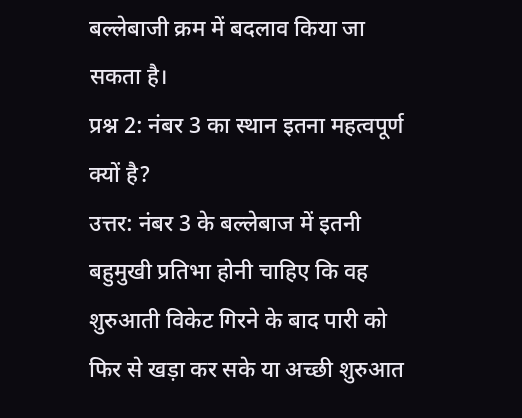बल्लेबाजी क्रम में बदलाव किया जा सकता है।
प्रश्न 2: नंबर 3 का स्थान इतना महत्वपूर्ण क्यों है?
उत्तर: नंबर 3 के बल्लेबाज में इतनी बहुमुखी प्रतिभा होनी चाहिए कि वह शुरुआती विकेट गिरने के बाद पारी को फिर से खड़ा कर सके या अच्छी शुरुआत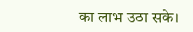का लाभ उठा सके।